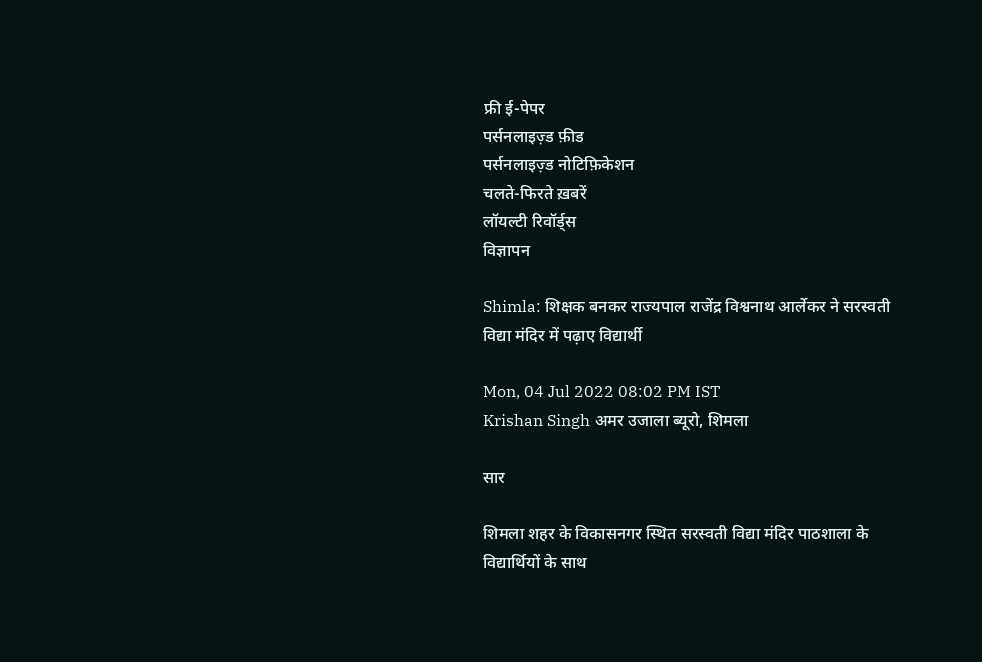फ्री ई-पेपर
पर्सनलाइज़्ड फ़ीड
पर्सनलाइज़्ड नोटिफ़िकेशन
चलते-फिरते ख़बरें
लॉयल्टी रिवॉर्ड्स
विज्ञापन

Shimla: शिक्षक बनकर राज्यपाल राजेंद्र विश्वनाथ आर्लेकर ने सरस्वती विद्या मंदिर में पढ़ाए विद्यार्थी

Mon, 04 Jul 2022 08:02 PM IST
Krishan Singh अमर उजाला ब्यूरो, शिमला

सार

शिमला शहर के विकासनगर स्थित सरस्वती विद्या मंदिर पाठशाला के विद्यार्थियों के साथ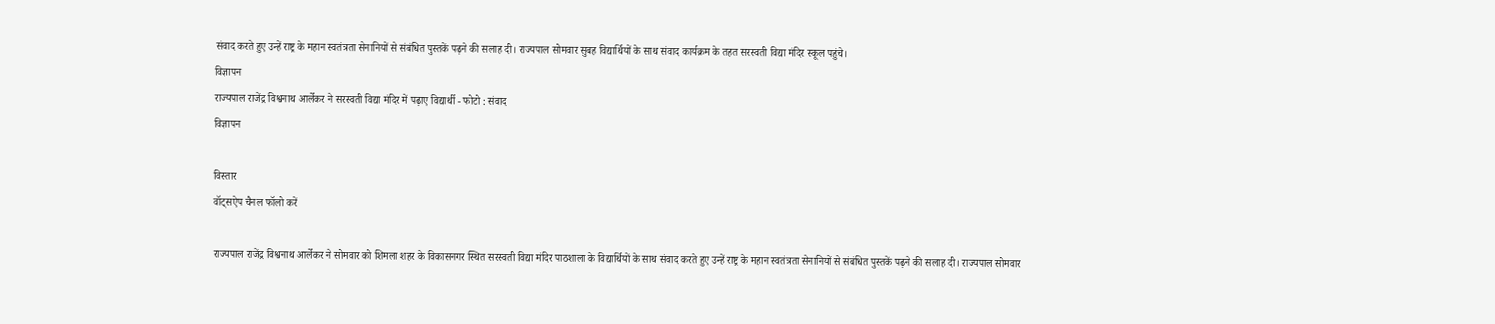संवाद करते हुए उन्हें राष्ट्र के महान स्वतंत्रता सेनानियों से संबंधित पुस्तकें पढ़ने की सलाह दी। राज्यपाल सोमवार सुबह विद्यार्थियों के साथ संवाद कार्यक्रम के तहत सरस्वती विद्या मंदिर स्कूल पहुंचे।
विज्ञापन
राज्यपाल राजेंद्र विश्वनाथ आर्लेकर ने सरस्वती विद्या मंदिर में पढ़ाए विद्यार्थी - फोटो : संवाद
विज्ञापन

विस्तार
वॉट्सऐप चैनल फॉलो करें

राज्यपाल राजेंद्र विश्वनाथ आर्लेकर ने सोमवार को शिमला शहर के विकासनगर स्थित सरस्वती विद्या मंदिर पाठशाला के विद्यार्थियों के साथ संवाद करते हुए उन्हें राष्ट्र के महान स्वतंत्रता सेनानियों से संबंधित पुस्तकें पढ़ने की सलाह दी। राज्यपाल सोमवार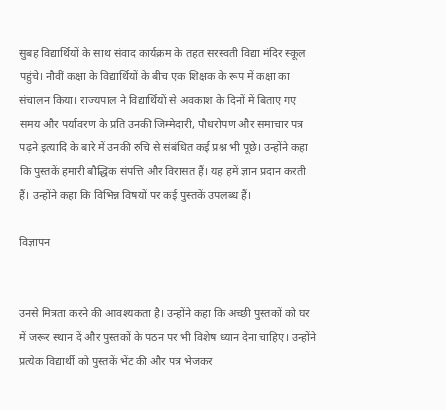सुबह विद्यार्थियों के साथ संवाद कार्यक्रम के तहत सरस्वती विद्या मंदिर स्कूल पहुंचे। नौवीं कक्षा के विद्यार्थियों के बीच एक शिक्षक के रूप में कक्षा का संचालन किया। राज्यपाल ने विद्यार्थियों से अवकाश के दिनों में बिताए गए समय और पर्यावरण के प्रति उनकी जिम्मेदारी, पौधरोपण और समाचार पत्र पढ़ने इत्यादि के बारे में उनकी रुचि से संबंधित कई प्रश्न भी पूछे। उन्होंने कहा कि पुस्तकें हमारी बौद्धिक संपत्ति और विरासत हैं। यह हमें ज्ञान प्रदान करती हैं। उन्होंने कहा कि विभिन्न विषयों पर कई पुस्तकें उपलब्ध हैं।

विज्ञापन


उनसे मित्रता करने की आवश्यकता है। उन्होंने कहा कि अच्छी पुस्तकों को घर में जरूर स्थान दें और पुस्तकों के पठन पर भी विशेष ध्यान देना चाहिए। उन्होंने प्रत्येक विद्यार्थी को पुस्तकें भेंट की और पत्र भेजकर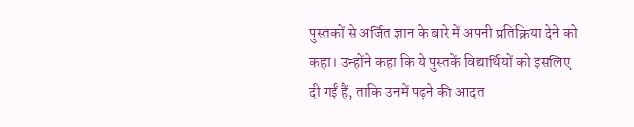पुस्तकों से अर्जित ज्ञान के बारे में अपनी प्रतिक्रिया देने को कहा। उन्होंने कहा कि ये पुस्तकें विद्यार्थियों को इसलिए दी गईं हैं, ताकि उनमें पढ़ने की आदत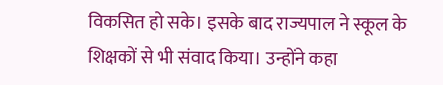विकसित हो सके। इसके बाद राज्यपाल ने स्कूल के शिक्षकों से भी संवाद किया। उन्होंने कहा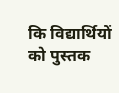कि विद्यार्थियों को पुस्तक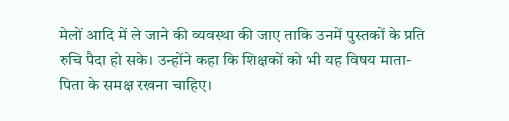मेलों आदि में ले जाने की व्यवस्था की जाए ताकि उनमें पुस्तकों के प्रति रुचि पैदा हो सके। उन्होंने कहा कि शिक्षकों को भी यह विषय माता-पिता के समक्ष रखना चाहिए।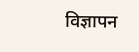विज्ञापन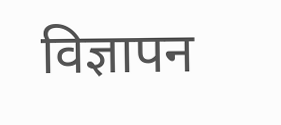विज्ञापन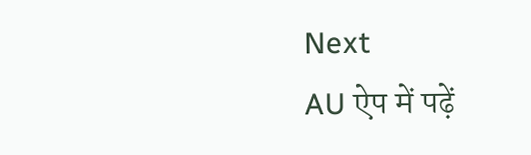Next
AU ऐप में पढ़ें